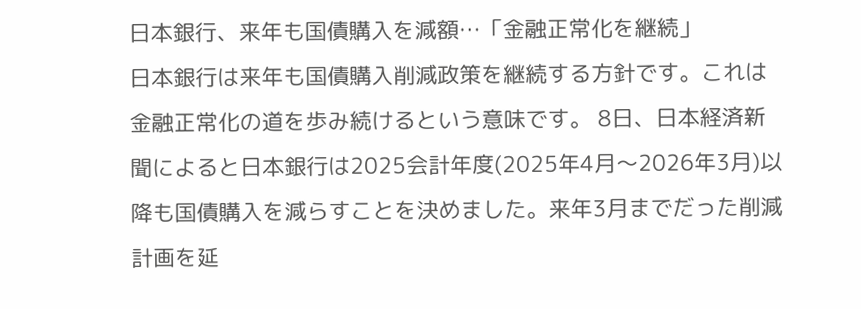日本銀行、来年も国債購入を減額…「金融正常化を継続」
日本銀行は来年も国債購入削減政策を継続する方針です。これは金融正常化の道を歩み続けるという意味です。 8日、日本経済新聞によると日本銀行は2025会計年度(2025年4月〜2026年3月)以降も国債購入を減らすことを決めました。来年3月までだった削減計画を延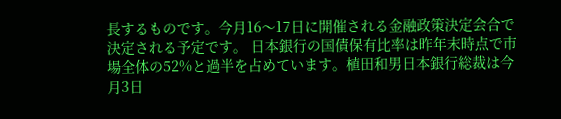長するものです。今月16〜17日に開催される金融政策決定会合で決定される予定です。 日本銀行の国債保有比率は昨年末時点で市場全体の52%と過半を占めています。植田和男日本銀行総裁は今月3日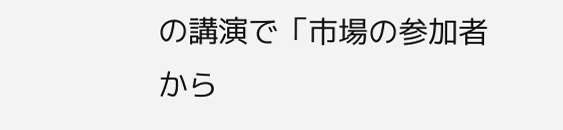の講演で「市場の参加者から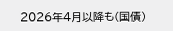2026年4月以降も(国債)